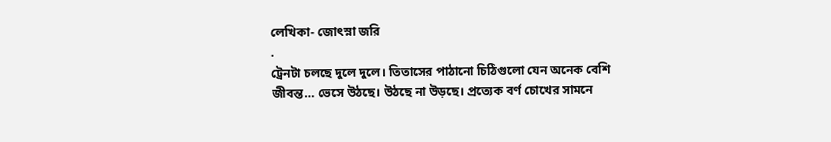লেখিকা- জোৎস্না জরি
.
ট্রেনটা চলছে দুলে দুলে। তিতাসের পাঠানো চিঠিগুলো যেন অনেক বেশি জীবন্ত… ভেসে উঠছে। উঠছে না উড়ছে। প্রত্যেক বর্ণ চোখের সামনে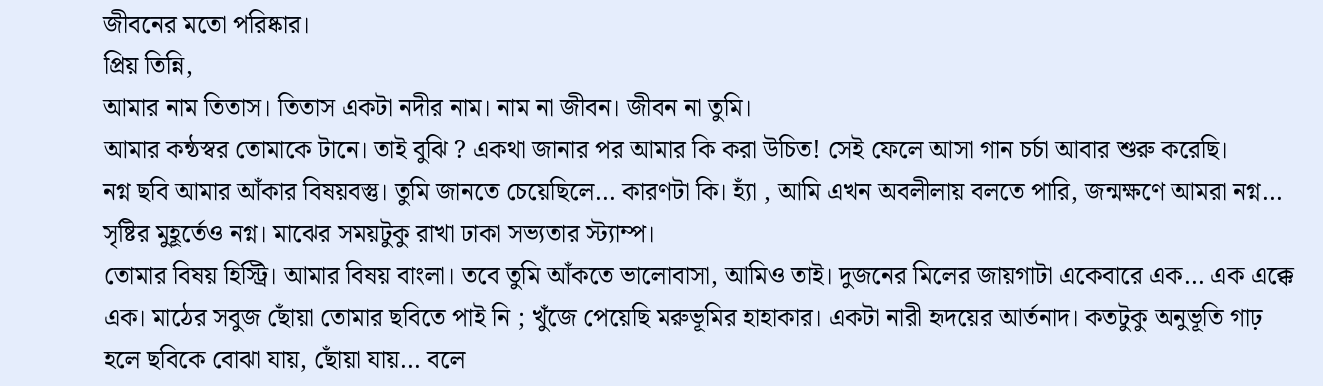জীবনের মতো পরিষ্কার।
প্ৰিয় তিন্নি,
আমার নাম তিতাস। তিতাস একটা নদীর নাম। নাম না জীবন। জীবন না তুমি।
আমার কন্ঠস্বর তোমাকে টানে। তাই বুঝি ? একথা জানার পর আমার কি করা উচিত! সেই ফেলে আসা গান চৰ্চা আবার শুরু করেছি।
নগ্ন ছবি আমার আঁকার বিষয়বস্তু। তুমি জানতে চেয়েছিলে… কারণটা কি। হ্যাঁ , আমি এখন অবলীলায় বলতে পারি, জন্মক্ষণে আমরা নগ্ন… সৃষ্টির মুহূর্তেও নগ্ন। মাঝের সময়টুকু রাখা ঢাকা সভ্যতার স্ট্যাম্প।
তোমার বিষয় হিস্ট্রি। আমার বিষয় বাংলা। তবে তুমি আঁকতে ভালোবাসা, আমিও তাই। দুজনের মিলের জায়গাটা একেবারে এক… এক এক্কে এক। মাঠের সবুজ ছোঁয়া তোমার ছবিতে পাই নি ; খুঁজে পেয়েছি মরুভূমির হাহাকার। একটা নারী হৃদয়ের আর্তনাদ। কতটুকু অনুভূতি গাঢ় হলে ছবিকে বোঝা যায়, ছোঁয়া যায়… বলে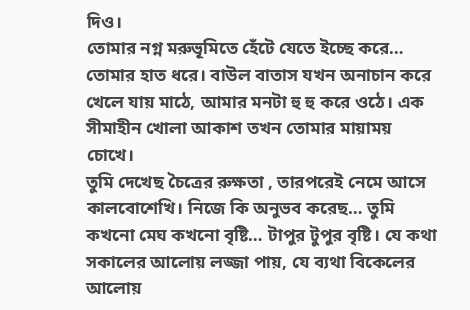দিও।
তোমার নগ্ন মরুভূমিতে হেঁটে যেতে ইচ্ছে করে… তোমার হাত ধরে। বাউল বাতাস যখন অনাচান করে খেলে যায় মাঠে, আমার মনটা হু হু করে ওঠে। এক সীমাহীন খোলা আকাশ তখন তোমার মায়াময় চোখে।
তুমি দেখেছ চৈত্রের রুক্ষতা , তারপরেই নেমে আসে কালবোশেখি। নিজে কি অনুভব করেছ… তুমি কখনো মেঘ কখনো বৃষ্টি… টাপুর টুপুর বৃষ্টি। যে কথা সকালের আলোয় লজ্জা পায়, যে ব্যথা বিকেলের আলোয়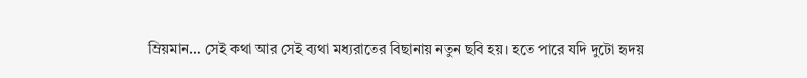ম্রিয়মান… সেই কথা আর সেই ব্যথা মধ্যরাতের বিছানায় নতুন ছবি হয়। হতে পারে যদি দুটো হৃদয়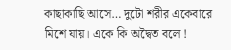কাছাকাছি আসে… দুটো শরীর একেবারে মিশে যায়। একে কি অদ্বৈত বলে !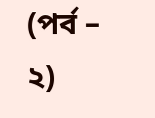(পর্ব – ২)